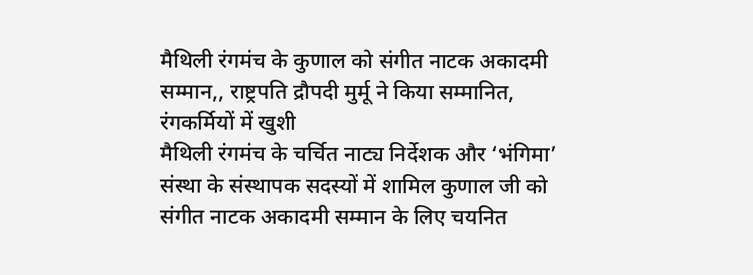मैथिली रंगमंच के कुणाल को संगीत नाटक अकादमी सम्मान,, राष्ट्रपति द्रौपदी मुर्मू ने किया सम्मानित, रंगकर्मियों में खुशी
मैथिली रंगमंच के चर्चित नाट्य निर्देशक और ‘भंगिमा’ संस्था के संस्थापक सदस्यों में शामिल कुणाल जी को संगीत नाटक अकादमी सम्मान के लिए चयनित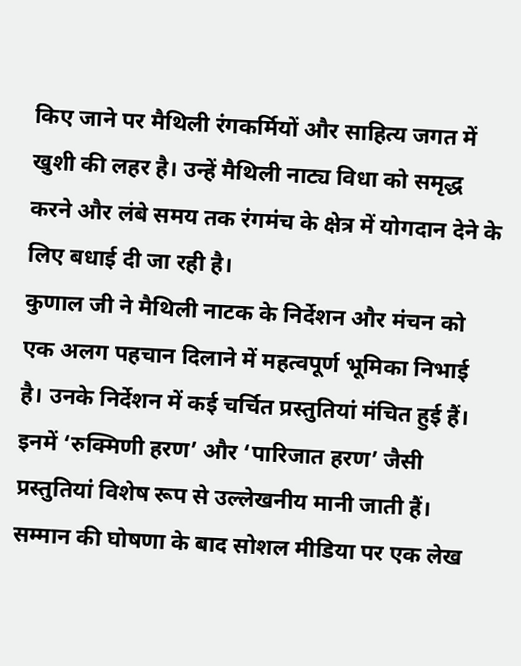किए जाने पर मैथिली रंगकर्मियों और साहित्य जगत में खुशी की लहर है। उन्हें मैथिली नाट्य विधा को समृद्ध करने और लंबे समय तक रंगमंच के क्षेत्र में योगदान देने के लिए बधाई दी जा रही है।
कुणाल जी ने मैथिली नाटक के निर्देशन और मंचन को एक अलग पहचान दिलाने में महत्वपूर्ण भूमिका निभाई है। उनके निर्देशन में कई चर्चित प्रस्तुतियां मंचित हुई हैं। इनमें ‘रुक्मिणी हरण’ और ‘पारिजात हरण’ जैसी प्रस्तुतियां विशेष रूप से उल्लेखनीय मानी जाती हैं।
सम्मान की घोषणा के बाद सोशल मीडिया पर एक लेख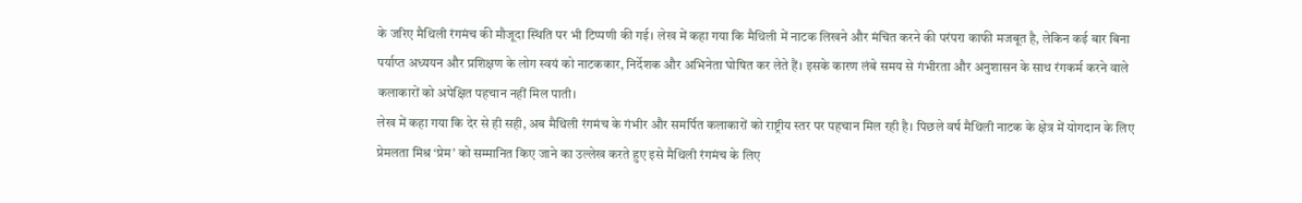के जरिए मैथिली रंगमंच की मौजूदा स्थिति पर भी टिप्पणी की गई। लेख में कहा गया कि मैथिली में नाटक लिखने और मंचित करने की परंपरा काफी मजबूत है, लेकिन कई बार बिना पर्याप्त अध्ययन और प्रशिक्षण के लोग स्वयं को नाटककार, निर्देशक और अभिनेता घोषित कर लेते हैं। इसके कारण लंबे समय से गंभीरता और अनुशासन के साथ रंगकर्म करने वाले कलाकारों को अपेक्षित पहचान नहीं मिल पाती।
लेख में कहा गया कि देर से ही सही, अब मैथिली रंगमंच के गंभीर और समर्पित कलाकारों को राष्ट्रीय स्तर पर पहचान मिल रही है। पिछले वर्ष मैथिली नाटक के क्षेत्र में योगदान के लिए प्रेमलता मिश्र ‘प्रेम’ को सम्मानित किए जाने का उल्लेख करते हुए इसे मैथिली रंगमंच के लिए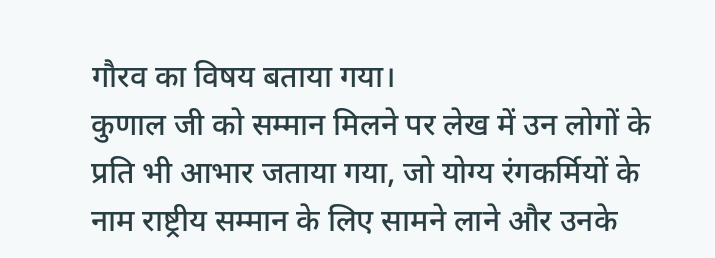गौरव का विषय बताया गया।
कुणाल जी को सम्मान मिलने पर लेख में उन लोगों के प्रति भी आभार जताया गया, जो योग्य रंगकर्मियों के नाम राष्ट्रीय सम्मान के लिए सामने लाने और उनके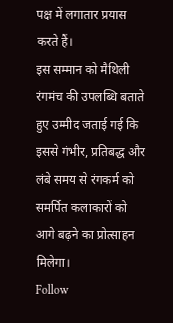पक्ष में लगातार प्रयास करते हैं।
इस सम्मान को मैथिली रंगमंच की उपलब्धि बताते हुए उम्मीद जताई गई कि इससे गंभीर, प्रतिबद्ध और लंबे समय से रंगकर्म को समर्पित कलाकारों को आगे बढ़ने का प्रोत्साहन मिलेगा।
Follow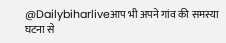@Dailybiharliveआप भी अपने गांव की समस्या घटना से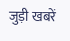जुड़ी खबरें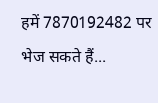हमें 7870192482 पर भेज सकते हैं...